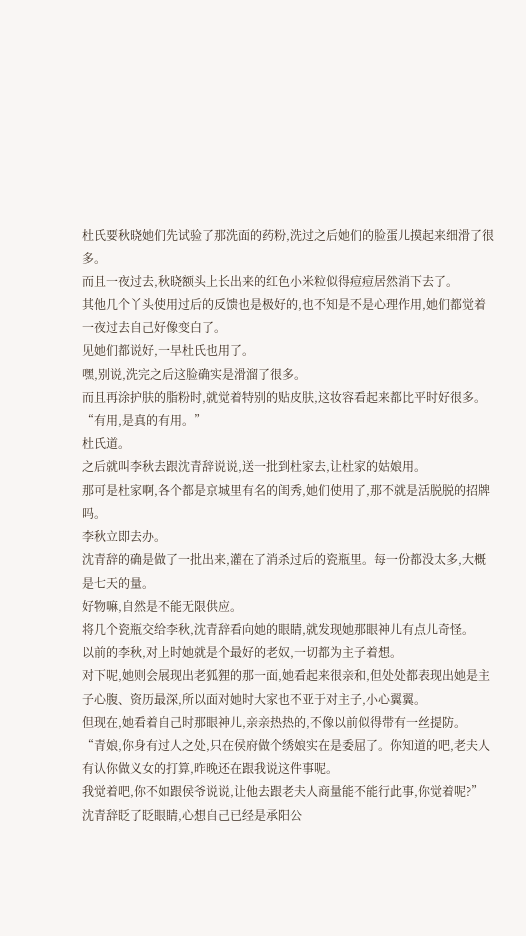杜氏要秋晓她们先试验了那洗面的药粉,洗过之后她们的脸蛋儿摸起来细滑了很多。
而且一夜过去,秋晓额头上长出来的红色小米粒似得痘痘居然消下去了。
其他几个丫头使用过后的反馈也是极好的,也不知是不是心理作用,她们都觉着一夜过去自己好像变白了。
见她们都说好,一早杜氏也用了。
嘿,别说,洗完之后这脸确实是滑溜了很多。
而且再涂护肤的脂粉时,就觉着特别的贴皮肤,这妆容看起来都比平时好很多。
“有用,是真的有用。”
杜氏道。
之后就叫李秋去跟沈青辞说说,送一批到杜家去,让杜家的姑娘用。
那可是杜家啊,各个都是京城里有名的闺秀,她们使用了,那不就是活脱脱的招牌吗。
李秋立即去办。
沈青辞的确是做了一批出来,灌在了消杀过后的瓷瓶里。每一份都没太多,大概是七天的量。
好物嘛,自然是不能无限供应。
将几个瓷瓶交给李秋,沈青辞看向她的眼睛,就发现她那眼神儿有点儿奇怪。
以前的李秋,对上时她就是个最好的老奴,一切都为主子着想。
对下呢,她则会展现出老狐狸的那一面,她看起来很亲和,但处处都表现出她是主子心腹、资历最深,所以面对她时大家也不亚于对主子,小心翼翼。
但现在,她看着自己时那眼神儿,亲亲热热的,不像以前似得带有一丝提防。
“青娘,你身有过人之处,只在侯府做个绣娘实在是委屈了。你知道的吧,老夫人有认你做义女的打算,昨晚还在跟我说这件事呢。
我觉着吧,你不如跟侯爷说说,让他去跟老夫人商量能不能行此事,你觉着呢?”
沈青辞眨了眨眼睛,心想自己已经是承阳公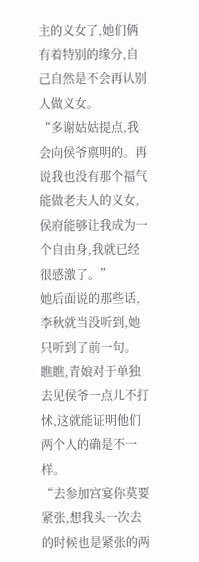主的义女了,她们俩有着特别的缘分,自己自然是不会再认别人做义女。
“多谢姑姑提点,我会向侯爷禀明的。再说我也没有那个福气能做老夫人的义女,侯府能够让我成为一个自由身,我就已经很感激了。”
她后面说的那些话,李秋就当没听到,她只听到了前一句。
瞧瞧,青娘对于单独去见侯爷一点儿不打怵,这就能证明他们两个人的确是不一样。
“去参加宫宴你莫要紧张,想我头一次去的时候也是紧张的两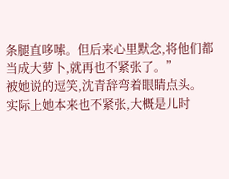条腿直哆嗦。但后来心里默念,将他们都当成大萝卜,就再也不紧张了。”
被她说的逗笑,沈青辞弯着眼睛点头。
实际上她本来也不紧张,大概是儿时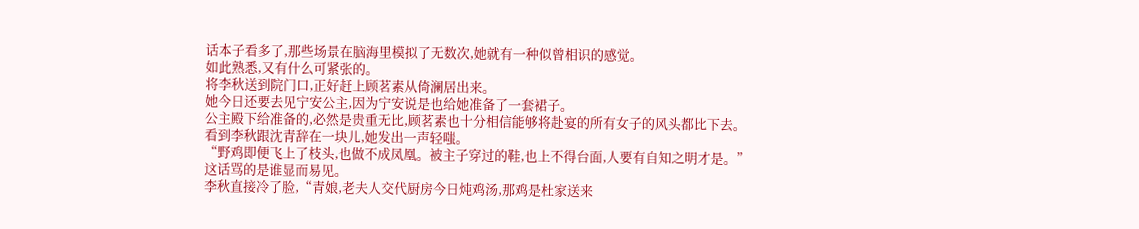话本子看多了,那些场景在脑海里模拟了无数次,她就有一种似曾相识的感觉。
如此熟悉,又有什么可紧张的。
将李秋送到院门口,正好赶上顾茗素从倚澜居出来。
她今日还要去见宁安公主,因为宁安说是也给她准备了一套裙子。
公主殿下给准备的,必然是贵重无比,顾茗素也十分相信能够将赴宴的所有女子的风头都比下去。
看到李秋跟沈青辞在一块儿,她发出一声轻嗤。
“野鸡即便飞上了枝头,也做不成凤凰。被主子穿过的鞋,也上不得台面,人要有自知之明才是。”
这话骂的是谁显而易见。
李秋直接冷了脸,“青娘,老夫人交代厨房今日炖鸡汤,那鸡是杜家送来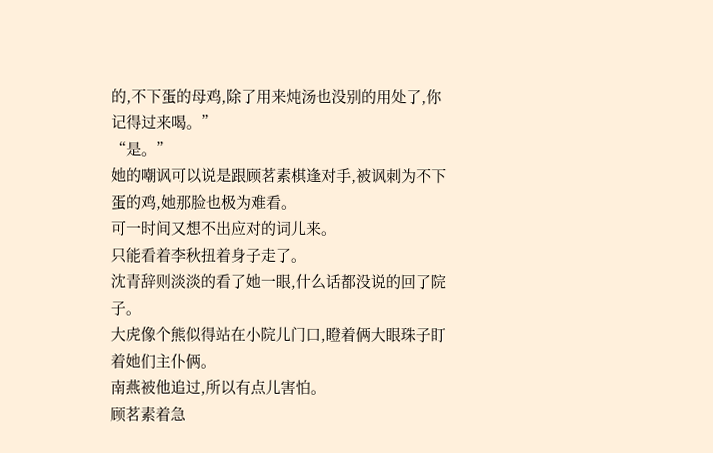的,不下蛋的母鸡,除了用来炖汤也没别的用处了,你记得过来喝。”
“是。”
她的嘲讽可以说是跟顾茗素棋逢对手,被讽刺为不下蛋的鸡,她那脸也极为难看。
可一时间又想不出应对的词儿来。
只能看着李秋扭着身子走了。
沈青辞则淡淡的看了她一眼,什么话都没说的回了院子。
大虎像个熊似得站在小院儿门口,瞪着俩大眼珠子盯着她们主仆俩。
南燕被他追过,所以有点儿害怕。
顾茗素着急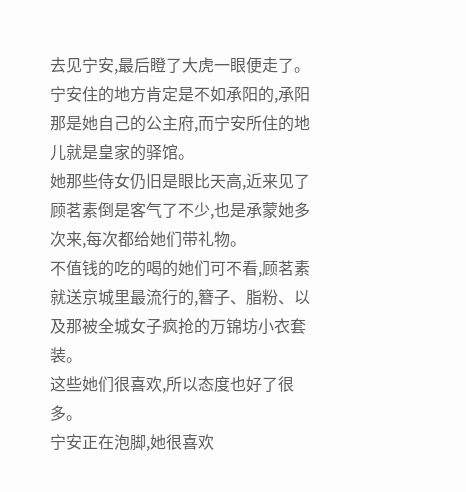去见宁安,最后瞪了大虎一眼便走了。
宁安住的地方肯定是不如承阳的,承阳那是她自己的公主府,而宁安所住的地儿就是皇家的驿馆。
她那些侍女仍旧是眼比天高,近来见了顾茗素倒是客气了不少,也是承蒙她多次来,每次都给她们带礼物。
不值钱的吃的喝的她们可不看,顾茗素就送京城里最流行的,簪子、脂粉、以及那被全城女子疯抢的万锦坊小衣套装。
这些她们很喜欢,所以态度也好了很多。
宁安正在泡脚,她很喜欢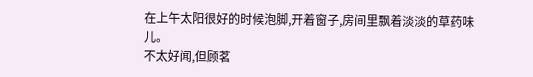在上午太阳很好的时候泡脚,开着窗子,房间里飘着淡淡的草药味儿。
不太好闻,但顾茗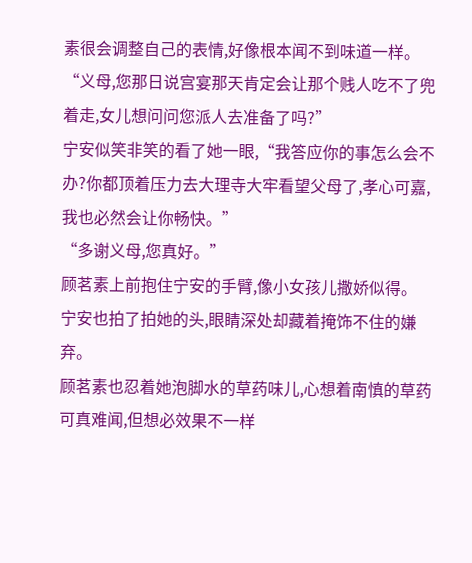素很会调整自己的表情,好像根本闻不到味道一样。
“义母,您那日说宫宴那天肯定会让那个贱人吃不了兜着走,女儿想问问您派人去准备了吗?”
宁安似笑非笑的看了她一眼,“我答应你的事怎么会不办?你都顶着压力去大理寺大牢看望父母了,孝心可嘉,我也必然会让你畅快。”
“多谢义母,您真好。”
顾茗素上前抱住宁安的手臂,像小女孩儿撒娇似得。
宁安也拍了拍她的头,眼睛深处却藏着掩饰不住的嫌弃。
顾茗素也忍着她泡脚水的草药味儿,心想着南慎的草药可真难闻,但想必效果不一样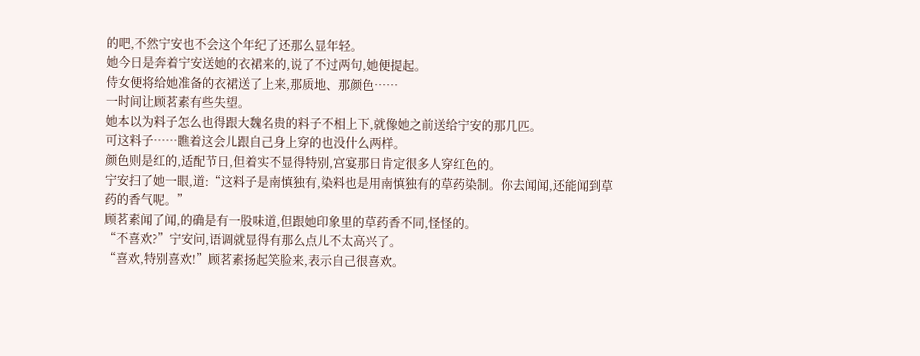的吧,不然宁安也不会这个年纪了还那么显年轻。
她今日是奔着宁安送她的衣裙来的,说了不过两句,她便提起。
侍女便将给她准备的衣裙送了上来,那质地、那颜色……
一时间让顾茗素有些失望。
她本以为料子怎么也得跟大魏名贵的料子不相上下,就像她之前送给宁安的那几匹。
可这料子……瞧着这会儿跟自己身上穿的也没什么两样。
颜色则是红的,适配节日,但着实不显得特别,宫宴那日肯定很多人穿红色的。
宁安扫了她一眼,道:“这料子是南慎独有,染料也是用南慎独有的草药染制。你去闻闻,还能闻到草药的香气呢。”
顾茗素闻了闻,的确是有一股味道,但跟她印象里的草药香不同,怪怪的。
“不喜欢?”宁安问,语调就显得有那么点儿不太高兴了。
“喜欢,特别喜欢!”顾茗素扬起笑脸来,表示自己很喜欢。